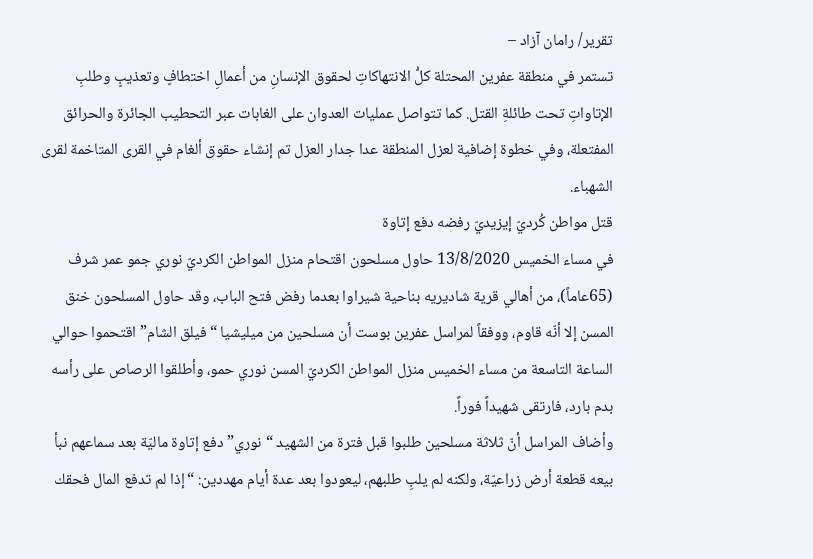تقرير/ رامان آزاد –
تستمر في منطقة عفرين المحتلة كلُّ الانتهاكاتِ لحقوق الإنسانِ من أعمالِ اختطافٍ وتعذيبٍ وطلبِ الإتاواتِ تحت طائلةِ القتل. كما تتواصل عمليات العدوان على الغابات عبر التحطيب الجائرة والحرائق المفتعلة، وفي خطوة إضافية لعزل المنطقة عدا جدار العزل تم إنشاء حقوق ألغام في القرى المتاخمة لقرى الشهباء.
قتل مواطن كُرديّ إيزيديّ رفضه دفع إتاوة
في مساء الخميس 13/8/2020 حاول مسلحون اقتحام منزل المواطن الكرديّ نوري جمو عمر شرف (65عاماً)، من أهالي قرية شاديريه بناحية شيراوا بعدما رفض فتح الباب، وقد حاول المسلحون خنق المسن إلا أنّه قاوم، ووفقاً لمراسل عفرين بوست أن مسلحين من ميليشيا “فيلق الشام” اقتحموا حوالي الساعة التاسعة من مساء الخميس منزل المواطن الكرديّ المسن نوري حمو، وأطلقوا الرصاص على رأسه بدم بارد، فارتقى شهيداً فوراً.
وأضاف المراسل أنّ ثلاثة مسلحين طلبوا قبل فترة من الشهيد “نوري” دفع إتاوة ماليّة بعد سماعهم نبأ بيعه قطعة أرض زراعيّة، ولكنه لم يلبِ طلبهم، ليعودوا بعد عدة أيام مهددين: “إذا لم تدفع المال فحقك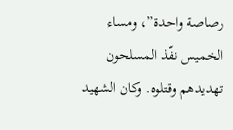رصاصة واحدة”، ومساء الخميس نفّذ المسلحون تهديدهم وقتلوه. وكان الشهيد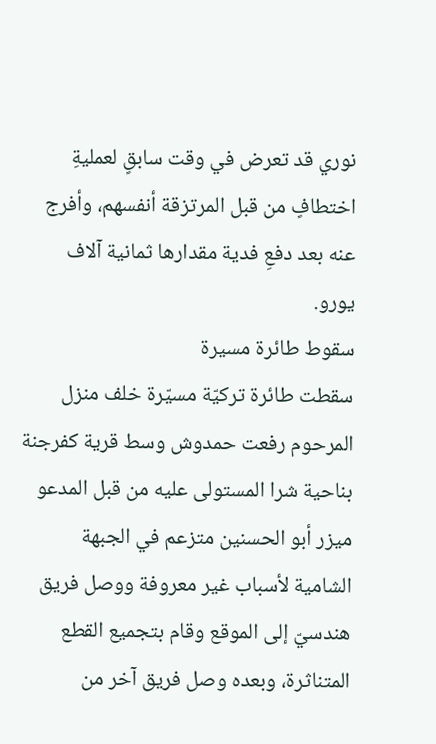نوري قد تعرض في وقت سابقٍ لعمليةِ اختطافٍ من قبل المرتزقة أنفسهم، وأفرج عنه بعد دفعِ فدية مقدارها ثمانية آلاف يورو.
سقوط طائرة مسيرة
سقطت طائرة تركيّة مسيّرة خلف منزل المرحوم رفعت حمدوش وسط قرية كفرجنة بناحية شرا المستولى عليه من قبل المدعو ميزر أبو الحسنين متزعم في الجبهة الشامية لأسباب غير معروفة ووصل فريق هندسيّ إلى الموقع وقام بتجميع القطع المتناثرة، وبعده وصل فريق آخر من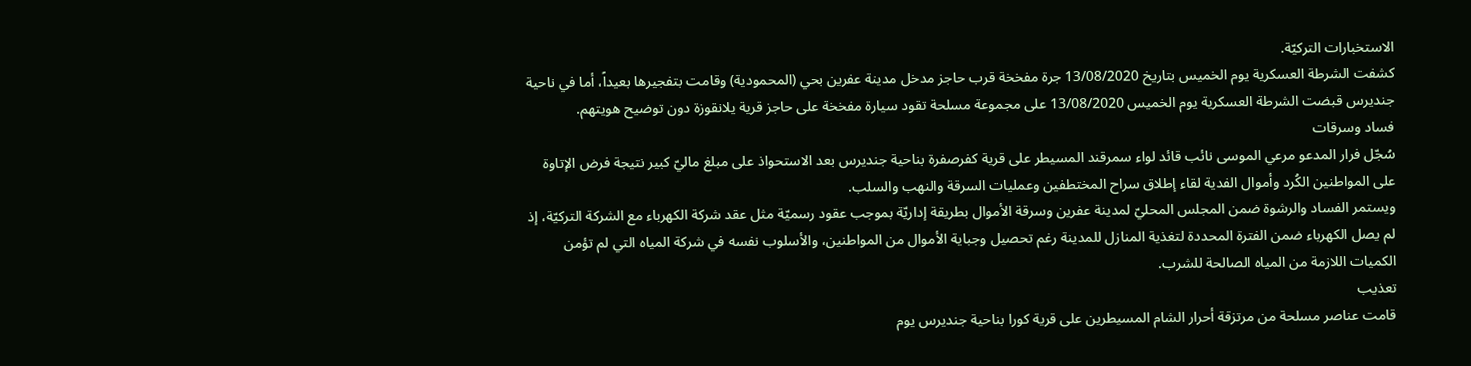الاستخبارات التركيّة.
كشفت الشرطة العسكرية يوم الخميس بتاريخ 13/08/2020 جرة مفخخة قرب حاجز مدخل مدينة عفرين بحي (المحمودية) وقامت بتفجيرها بعيداً، أما في ناحية جنديرس قبضت الشرطة العسكرية يوم الخميس 13/08/2020 على مجموعة مسلحة تقود سيارة مفخخة على حاجز قرية يلانقوزة دون توضيح هويتهم.
فساد وسرقات
سُجّل فرار المدعو مرعي الموسى نائب قائد لواء سمرقند المسيطر على قرية كفرصفرة بناحية جنديرس بعد الاستحواذ على مبلغ ماليّ كبير نتيجة فرض الإتاوة على المواطنين الكُرد وأموال الفدية لقاء إطلاق سراح المختطفين وعمليات السرقة والنهب والسلب.
ويستمر الفساد والرشوة ضمن المجلس المحليّ لمدينة عفرين وسرقة الأموال بطريقة إداريّة بموجب عقود رسميّة مثل عقد شركة الكهرباء مع الشركة التركيّة، إذ لم يصل الكهرباء ضمن الفترة المحددة لتغذية المنازل للمدينة رغم تحصيل وجباية الأموال من المواطنين، والأسلوب نفسه في شركة المياه التي لم تؤمن الكميات اللازمة من المياه الصالحة للشرب.
تعذيب
قامت عناصر مسلحة من مرتزقة أحرار الشام المسيطرين على قرية كورا بناحية جنديرس يوم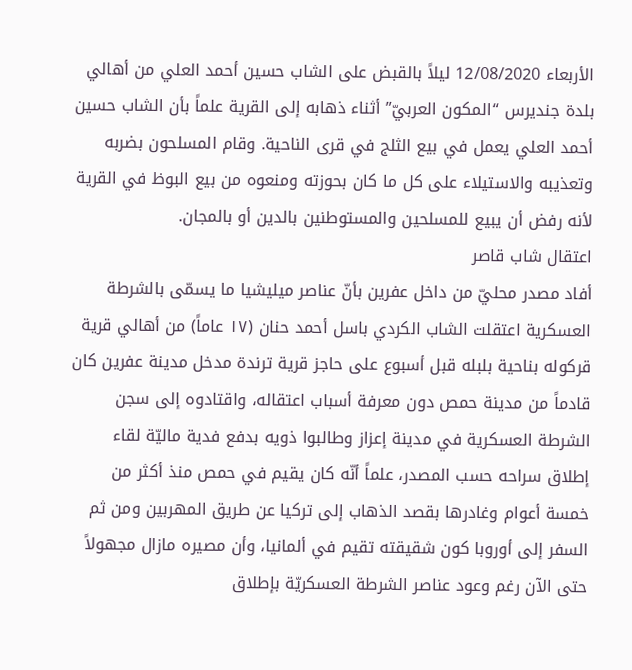الأربعاء 12/08/2020 ليلاً بالقبض على الشاب حسين أحمد العلي من أهالي بلدة جنديرس “المكون العربيّ” أثناء ذهابه إلى القرية علماً بأن الشاب حسين أحمد العلي يعمل في بيع الثلج في قرى الناحية. وقام المسلحون بضربه وتعذيبه والاستيلاء على كل ما كان بحوزته ومنعوه من بيع البوظ في القرية لأنه رفض أن يبيع للمسلحين والمستوطنين بالدين أو بالمجان.
اعتقال شاب قاصر
أفاد مصدر محليّ من داخل عفرين بأنّ عناصر ميليشيا ما يسمّى بالشرطة العسكرية اعتقلت الشاب الكردي باسل أحمد حنان (١٧ عاماً) من أهالي قرية قركوله بناحية بلبله قبل أسبوع على حاجز قرية ترندة مدخل مدينة عفرين كان قادماً من مدينة حمص دون معرفة أسباب اعتقاله، واقتادوه إلى سجن الشرطة العسكرية في مدينة إعزاز وطالبوا ذويه بدفع فدية ماليّة لقاء إطلاق سراحه حسب المصدر، علماً أنّه كان يقيم في حمص منذ أكثر من خمسة أعوام وغادرها بقصد الذهاب إلى تركيا عن طريق المهربين ومن ثم السفر إلى أوروبا كون شقيقته تقيم في ألمانيا، وأن مصيره مازال مجهولاً حتى الآن رغم وعود عناصر الشرطة العسكريّة بإطلاق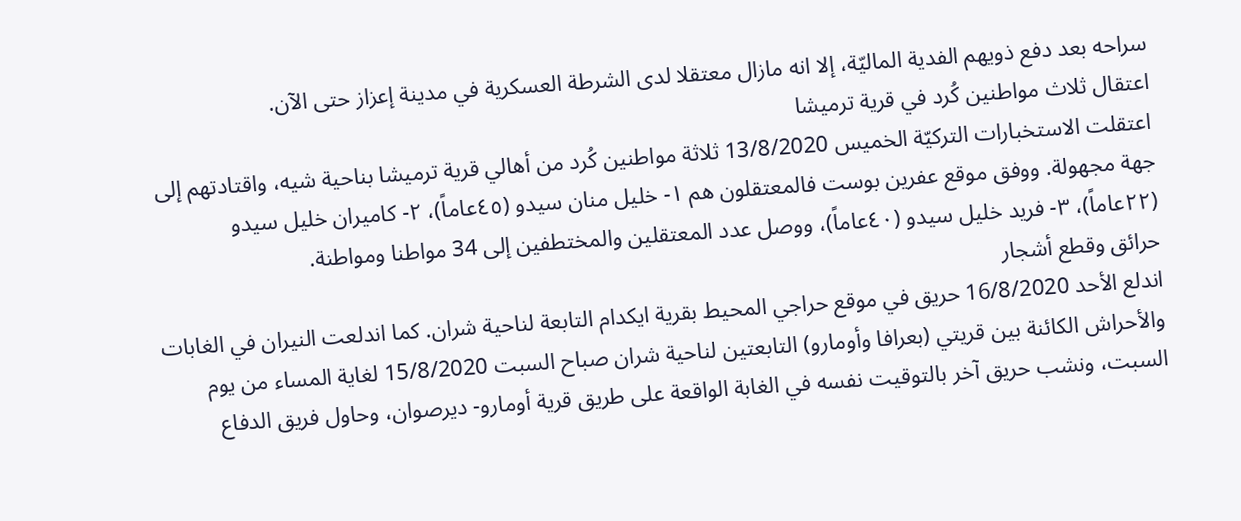سراحه بعد دفع ذويهم الفدية الماليّة، إلا انه مازال معتقلا لدى الشرطة العسكرية في مدينة إعزاز حتى الآن.
اعتقال ثلاث مواطنين كُرد في قرية ترميشا
اعتقلت الاستخبارات التركيّة الخميس 13/8/2020 ثلاثة مواطنين كُرد من أهالي قرية ترميشا بناحية شيه، واقتادتهم إلى جهة مجهولة. ووفق موقع عفرين بوست فالمعتقلون هم ١- خليل منان سيدو (٤٥عاماً)، ٢- كاميران خليل سيدو (٢٢عاماً)، ٣- فريد خليل سيدو (٤٠عاماً)، ووصل عدد المعتقلين والمختطفين إلى 34 مواطنا ومواطنة.
حرائق وقطع أشجار
اندلع الأحد 16/8/2020 حريق في موقع حراجي المحيط بقرية ايكدام التابعة لناحية شران. كما اندلعت النيران في الغابات والأحراش الكائنة بين قريتي (بعرافا وأومارو) التابعتين لناحية شران صباح السبت 15/8/2020 لغاية المساء من يوم السبت، ونشب حريق آخر بالتوقيت نفسه في الغابة الواقعة على طريق قرية أومارو- ديرصوان، وحاول فريق الدفاع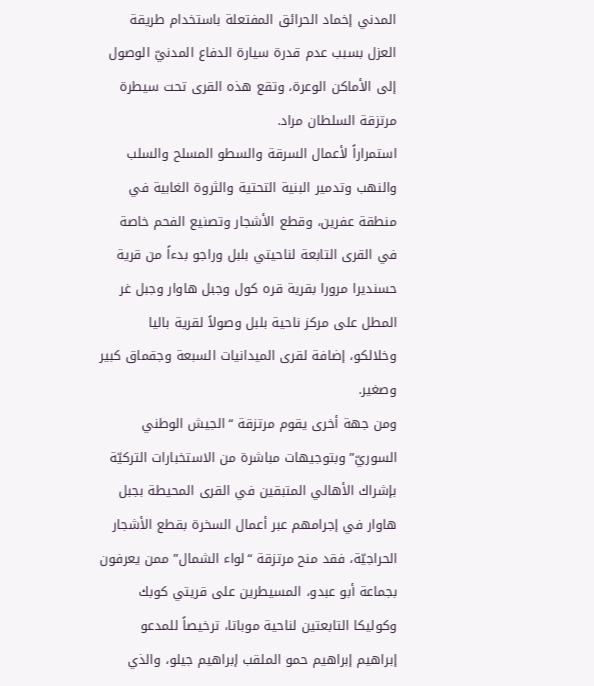المدني إخماد الحرائق المفتعلة باستخدام طريقة العزل بسبب عدم قدرة سيارة الدفاع المدنيّ الوصول إلى الأماكن الوعرة، وتقع هذه القرى تحت سيطرة مرتزقة السلطان مراد.
استمراراً لأعمال السرقة والسطو المسلح والسلب والنهب وتدمير البنية التحتية والثروة الغابية في منطقة عفرين، وقطع الأشجار وتصنيع الفحم خاصة في القرى التابعة لناحيتي بلبل وراجو بدءاً من قرية حسنديرا مرورا بقرية قره كول وجبل هاوار وجبل غر المطل على مركز ناحية بلبل وصولاً لقرية باليا وخلالكو، إضافة لقرى الميدانيات السبعة وجقماق كبير وصغير.
ومن جهة أخرى يقوم مرتزقة “الجيش الوطني السوريّ” وبتوجيهات مباشرة من الاستخبارات التركيّة بإشراك الأهالي المتبقين في القرى المحيطة بجبل هاوار في إجرامهم عبر أعمال السخرة بقطع الأشجار الحراجيّة، فقد منح مرتزقة “لواء الشمال” ممن يعرفون بجماعة أبو عبدو، المسيطرين على قريتي كوبك وكوليكا التابعتين لناحية موباتا، ترخيصاً للمدعو إبراهيم إبراهيم حمو الملقب إبراهيم جيلو، والذي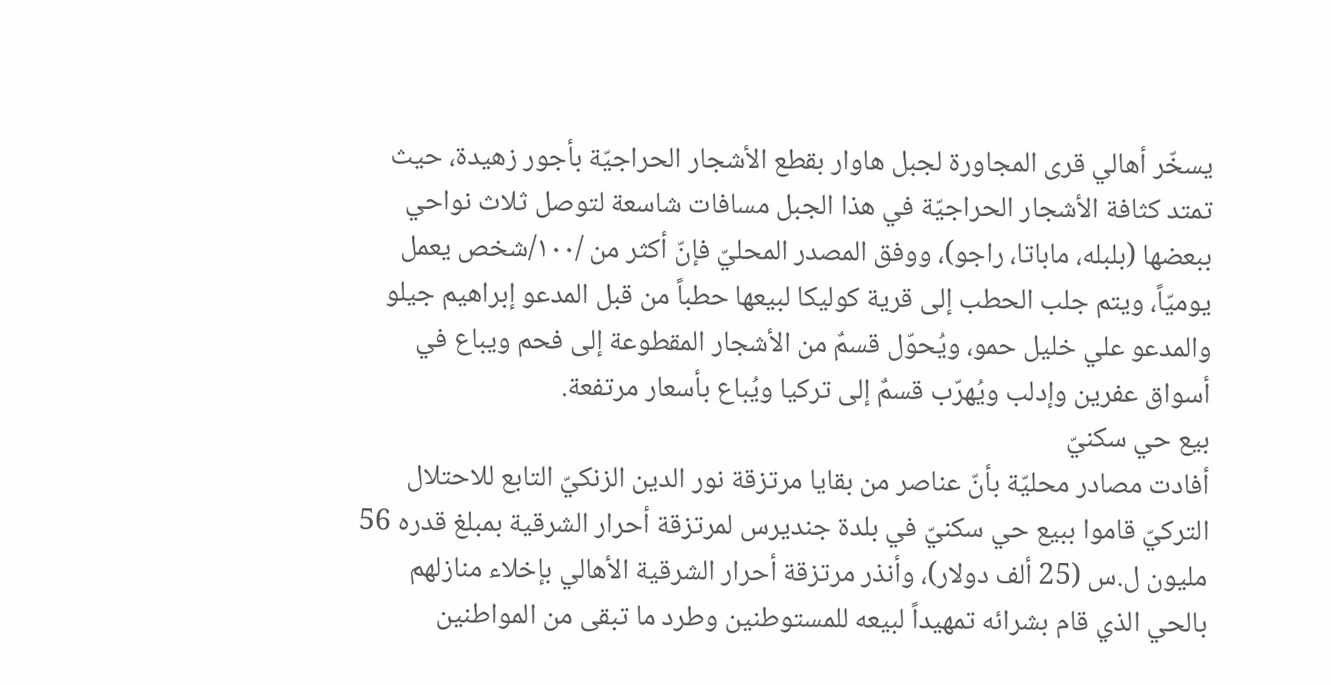يسخّر أهالي قرى المجاورة لجبل هاوار بقطع الأشجار الحراجيّة بأجور زهيدة، حيث تمتد كثافة الأشجار الحراجيّة في هذا الجبل مسافات شاسعة لتوصل ثلاث نواحي ببعضها (بلبله، ماباتا، راجو)، ووفق المصدر المحليّ فإنّ أكثر من /١٠٠/شخص يعمل يوميّاً، ويتم جلب الحطب إلى قرية كوليكا لبيعها حطباً من قبل المدعو إبراهيم جيلو والمدعو علي خليل حمو، ويُحوّل قسمٌ من الأشجار المقطوعة إلى فحم ويباع في أسواق عفرين وإدلب ويُهرّب قسمٌ إلى تركيا ويُباع بأسعار مرتفعة.
بيع حي سكنيّ
أفادت مصادر محليّة بأنّ عناصر من بقايا مرتزقة نور الدين الزنكيّ التابع للاحتلال التركيّ قاموا ببيع حي سكنيّ في بلدة جنديرس لمرتزقة أحرار الشرقية بمبلغ قدره 56 مليون ل.س (25 ألف دولار)، وأنذر مرتزقة أحرار الشرقية الأهالي بإخلاء منازلهم بالحي الذي قام بشرائه تمهيداً لبيعه للمستوطنين وطرد ما تبقى من المواطنين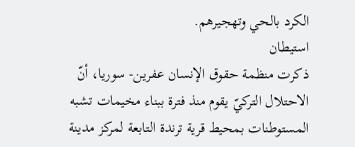الكرد بالحي وتهجيرهم.
استيطان
ذكرت منظمة حقوق الإنسان عفرين- سوريا، أنّ الاحتلال التركيّ يقوم منذ فترة ببناء مخيمات تشبه المستوطنات بمحيط قرية ترندة التابعة لمركز مدينة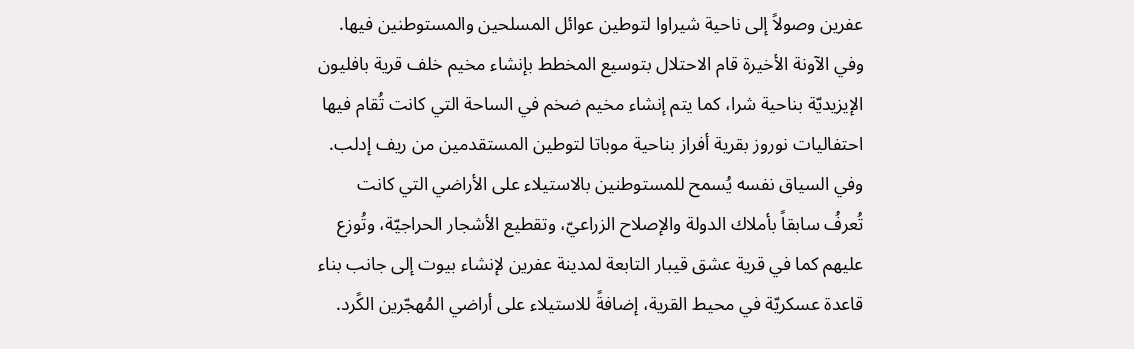عفرين وصولاً إلى ناحية شيراوا لتوطين عوائل المسلحين والمستوطنين فيها. وفي الآونة الأخيرة قام الاحتلال بتوسيع المخطط بإنشاء مخيم خلف قرية بافليون الإيزيديّة بناحية شرا، كما يتم إنشاء مخيم ضخم في الساحة التي كانت تُقام فيها احتفاليات نوروز بقرية أفراز بناحية موباتا لتوطين المستقدمين من ريف إدلب.
وفي السياق نفسه يُسمح للمستوطنين بالاستيلاء على الأراضي التي كانت تُعرفُ سابقاً بأملاك الدولة والإصلاح الزراعيّ، وتقطيع الأشجار الحراجيّة، وتُوزع عليهم كما في قرية عشق قيبار التابعة لمدينة عفرين لإنشاء بيوت إلى جانب بناء قاعدة عسكريّة في محيط القرية، إضافةً للاستيلاء على أراضي المُهجّرين الكًرد.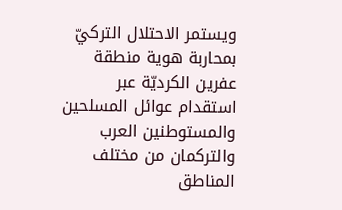ويستمر الاحتلال التركيّ بمحاربة هوية منطقة عفرين الكرديّة عبر استقدام عوائل المسلحين والمستوطنين العرب والتركمان من مختلف المناطق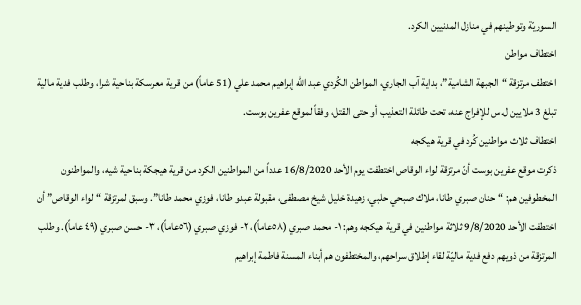السوريّة وتوطينهم في منازل المدنيين الكرد.
اختطاف مواطن
اختطف مرتزقة “الجبهة الشامية”، بداية آب الجاري، المواطن الكُردي عبد الله إبراهيم محمد علي (51 عاماً) من قرية معرسكة بناحية شرا، وطلب فدية مالية تبلغ 3 ملايين ل.س للإفراج عنه، تحت طائلة التعذيب أو حتى القتل، وفقاً لموقع عفرين بوست.
اختطاف ثلاث مواطنين كُرد في قرية هيكجه
ذكرت موقع عفرين بوست أنّ مرتزقة لواء الوقاص اختطفت يوم الأحد 16/8/2020 عدداً من المواطنين الكرد من قرية هيجكة بناحية شيه، والمواطنون المخطوفين هم: “حنان صبري طانا، ملاك صبحي حلبي، زهيدة خليل شيخ مصطفى، مقبولة عبدو طانا، فوزي محمد طانا”. وسبق لمرتزقة “لواء الوقاص” أن اختطفت الأحد 9/8/2020 ثلاثة مواطنين في قرية هيكجه وهم: ١- محمد صبري (٥٨عاماً)، ٢- فوزي صبري (٥٦عاماً)، ٣- حسن صبري (٤٩ عاماً). وطلب المرتزقة من ذويهم دفع فدية ماليّة لقاء إطلاق سراحهم، والمختطفون هم أبناء المسنة فاطمة إبراهيم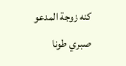كنه زوجة المدعو صبري طونا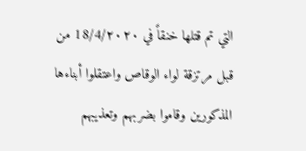التي تم قتلها خنقاً في 18/4/٢٠٢٠ من قبل مرتزقة لواء الوقاص واعتقلوا أبناءها المذكورين وقاموا بضربهم وتعذيبهم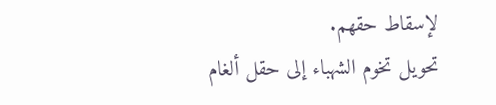لإسقاط حقهم.
تحويل تخوم الشهباء إلى حقل ألغام